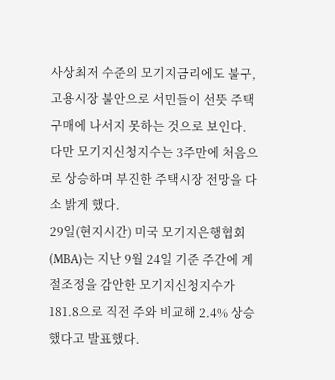사상최저 수준의 모기지금리에도 불구, 고용시장 불안으로 서민들이 선뜻 주택 구매에 나서지 못하는 것으로 보인다.
다만 모기지신청지수는 3주만에 처음으로 상승하며 부진한 주택시장 전망을 다소 밝게 했다.
29일(현지시간) 미국 모기지은행협회(MBA)는 지난 9월 24일 기준 주간에 계절조정을 감안한 모기지신청지수가 181.8으로 직전 주와 비교해 2.4% 상승했다고 발표했다.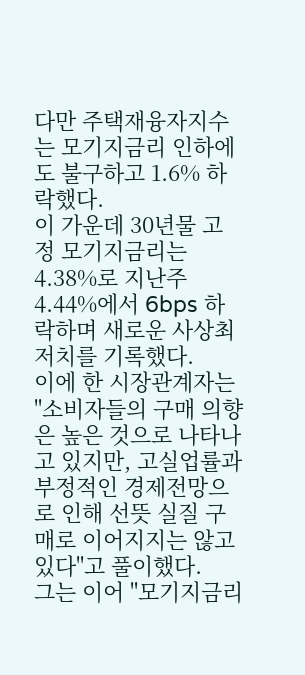다만 주택재융자지수는 모기지금리 인하에도 불구하고 1.6% 하락했다.
이 가운데 30년물 고정 모기지금리는 4.38%로 지난주 4.44%에서 6bps 하락하며 새로운 사상최저치를 기록했다.
이에 한 시장관계자는 "소비자들의 구매 의향은 높은 것으로 나타나고 있지만, 고실업률과 부정적인 경제전망으로 인해 선뜻 실질 구매로 이어지지는 않고 있다"고 풀이했다.
그는 이어 "모기지금리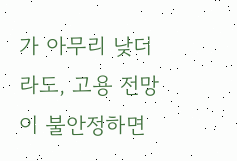가 아무리 낮더라도, 고용 전망이 불안정하면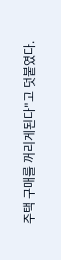주택 구매를 꺼리게된다"고 덧붙였다.